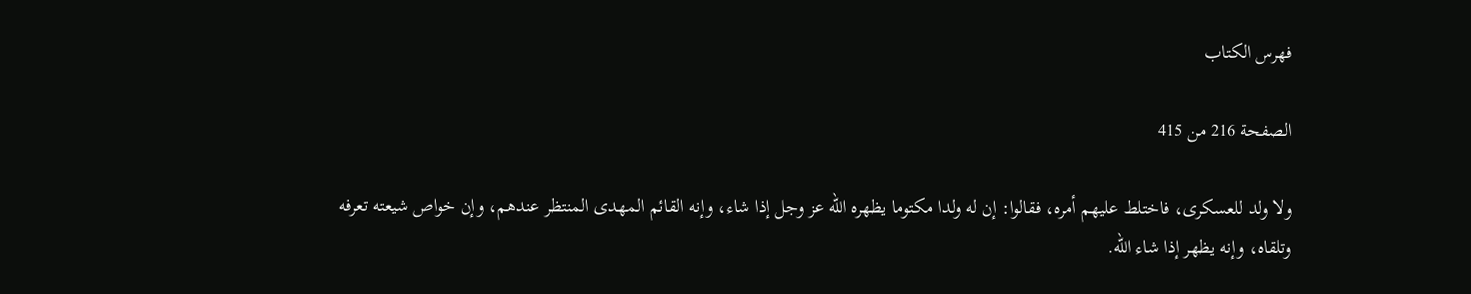فهرس الكتاب

الصفحة 216 من 415

ولا ولد للعسكرى، فاختلط عليهم أمره، فقالوا: إن له ولدا مكتوما يظهره الله عز وجل إذا شاء، وإنه القائم المهدى المنتظر عندهم، وإن خواص شيعته تعرفه وتلقاه، وإنه يظهر إذا شاء الله.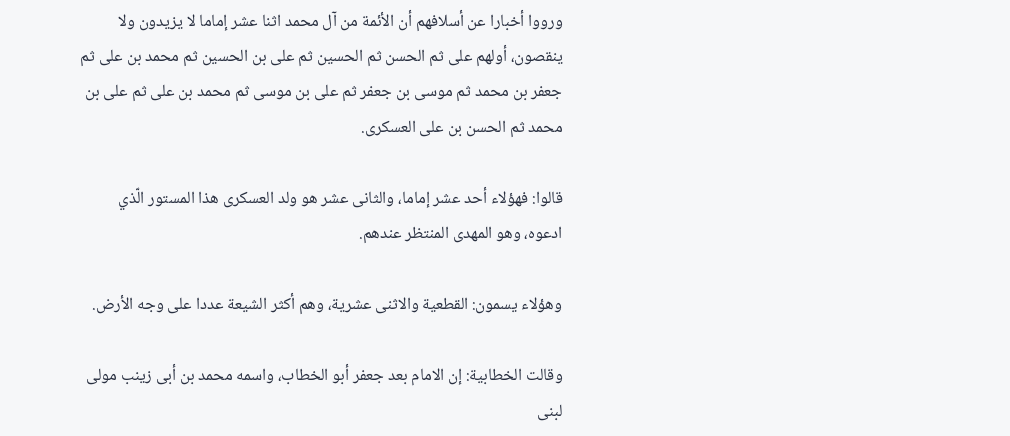ورووا أخبارا عن أسلافهم أن الأئمة من آل محمد اثنا عشر إماما لا يزيدون ولا ينقصون، أولهم على ثم الحسن ثم الحسين ثم على بن الحسين ثم محمد بن على ثم جعفر بن محمد ثم موسى بن جعفر ثم على بن موسى ثم محمد بن على ثم على بن محمد ثم الحسن بن على العسكرى.

قالوا: فهؤلاء أحد عشر إماما، والثانى عشر هو ولد العسكرى هذا المستور الّذي ادعوه، وهو المهدى المنتظر عندهم.

وهؤلاء يسمون: القطعية والاثنى عشرية، وهم أكثر الشيعة عددا على وجه الأرض.

وقالت الخطابية: إن الامام بعد جعفر أبو الخطاب، واسمه محمد بن أبى زينب مولى لبنى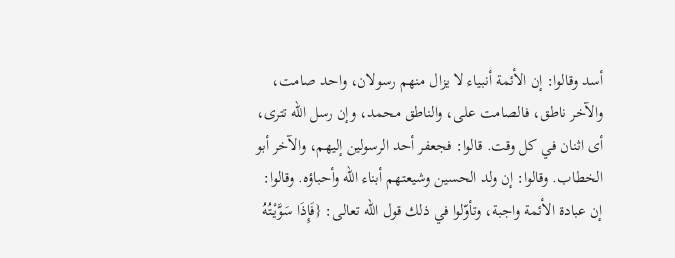أسد وقالوا: إن الأئمة أنبياء لا يزال منهم رسولان، واحد صامت، والآخر ناطق، فالصامت على، والناطق محمد، وإن رسل الله تترى، أى اثنان في كل وقت. قالوا: فجعفر أحد الرسولين إليهم، والآخر أبو الخطاب. وقالوا: إن ولد الحسين وشيعتهم أبناء الله وأحباؤه. وقالوا: إن عبادة الأئمة واجبة، وتأوّلوا في ذلك قول الله تعالى: {فَإِذَا سَوَّيْتُهُ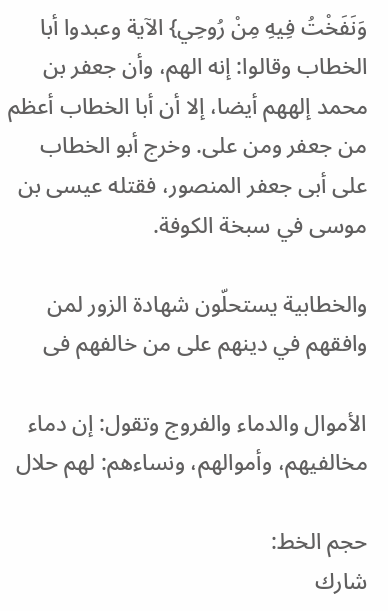وَنَفَخْتُ فِيهِ مِنْ رُوحِي} الآية وعبدوا أبا الخطاب وقالوا: إنه الهم، وأن جعفر بن محمد إلههم أيضا، إلا أن أبا الخطاب أعظم من جعفر ومن على. وخرج أبو الخطاب على أبى جعفر المنصور، فقتله عيسى بن موسى في سبخة الكوفة.

والخطابية يستحلّون شهادة الزور لمن وافقهم في دينهم على من خالفهم فى

الأموال والدماء والفروج وتقول: إن دماء مخالفيهم، وأموالهم، ونساءهم: لهم حلال

حجم الخط:
شارك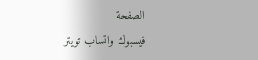الصفحة
فيسبوك واتساب تويتر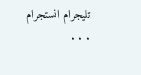تليجرام انستجرام
. . .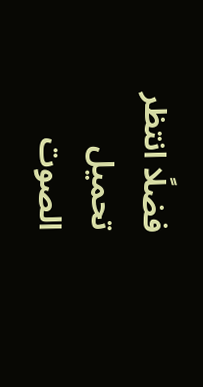فضلًا انتظر تحميل الصوت